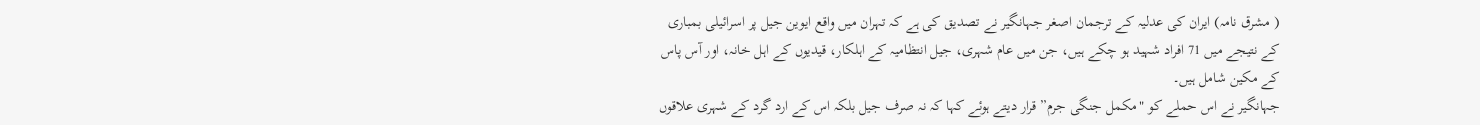( مشرق نامہ) ایران کی عدلیہ کے ترجمان اصغر جہانگیر نے تصدیق کی ہے کہ تہران میں واقع ایوین جیل پر اسرائیلی بمباری کے نتیجے میں 71 افراد شہید ہو چکے ہیں، جن میں عام شہری، جیل انتظامیہ کے اہلکار، قیدیوں کے اہل خانہ، اور آس پاس کے مکین شامل ہیں۔
جہانگیر نے اس حملے کو "مکمل جنگی جرم” قرار دیتے ہوئے کہا کہ نہ صرف جیل بلکہ اس کے ارد گرد کے شہری علاقوں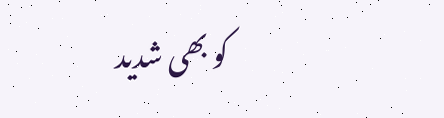کو بھی شدید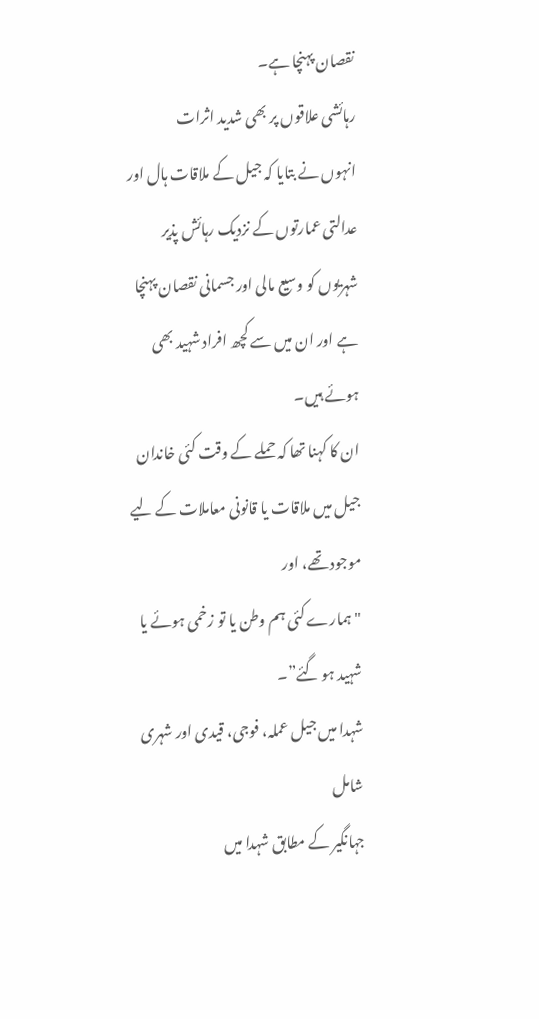نقصان پہنچا ہے۔
رہائشی علاقوں پر بھی شدید اثرات
انہوں نے بتایا کہ جیل کے ملاقات ہال اور عدالتی عمارتوں کے نزدیک رہائش پذیر شہریوں کو وسیع مالی اور جسمانی نقصان پہنچا ہے اور ان میں سے کچھ افراد شہید بھی ہوئے ہیں۔
ان کا کہنا تھا کہ حملے کے وقت کئی خاندان جیل میں ملاقات یا قانونی معاملات کے لیے موجود تھے، اور
"ہمارے کئی ہم وطن یا تو زخمی ہوئے یا شہید ہو گئے”۔
شہدا میں جیل عملہ، فوجی، قیدی اور شہری شامل
جہانگیر کے مطابق شہدا میں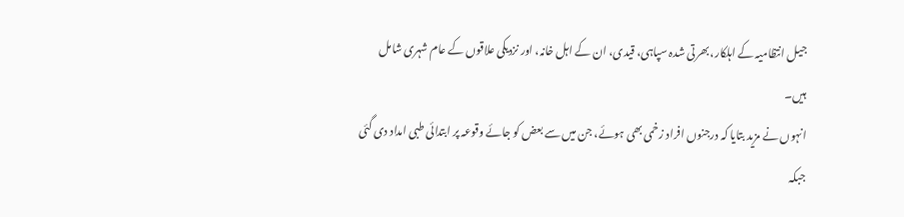جیل انتظامیہ کے اہلکار، بھرتی شدہ سپاہی، قیدی، ان کے اہل خانہ، اور نزدیکی علاقوں کے عام شہری شامل ہیں۔
انہوں نے مزید بتایا کہ درجنوں افراد زخمی بھی ہوئے، جن میں سے بعض کو جائے وقوعہ پر ابتدائی طبی امداد دی گئی جبکہ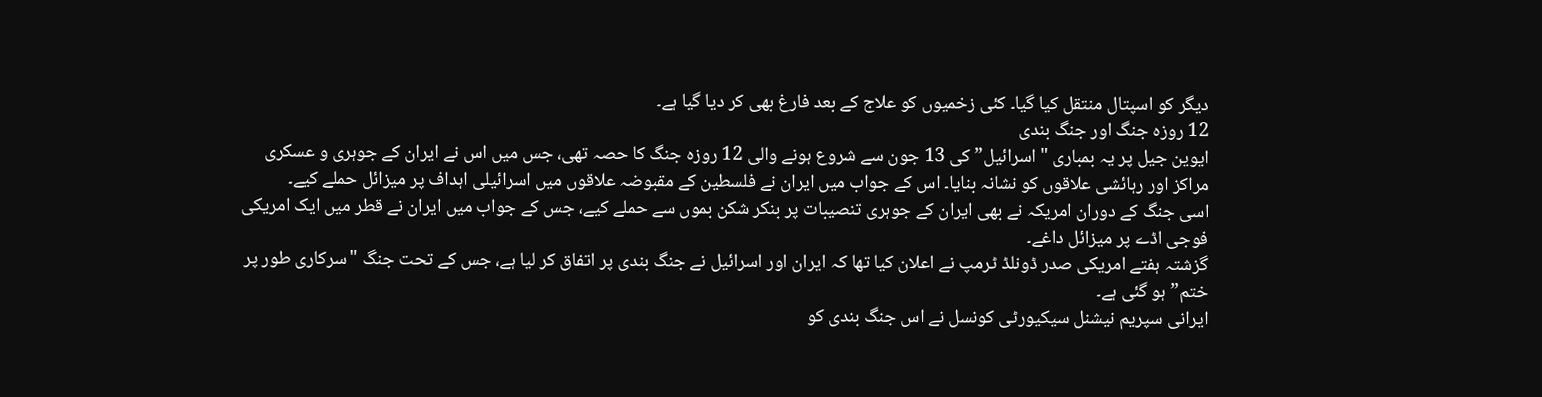دیگر کو اسپتال منتقل کیا گیا۔ کئی زخمیوں کو علاج کے بعد فارغ بھی کر دیا گیا ہے۔
12 روزہ جنگ اور جنگ بندی
ایوین جیل پر یہ بمباری "اسرائیل” کی 13 جون سے شروع ہونے والی 12 روزہ جنگ کا حصہ تھی، جس میں اس نے ایران کے جوہری و عسکری مراکز اور رہائشی علاقوں کو نشانہ بنایا۔ اس کے جواب میں ایران نے فلسطین کے مقبوضہ علاقوں میں اسرائیلی اہداف پر میزائل حملے کیے۔
اسی جنگ کے دوران امریکہ نے بھی ایران کے جوہری تنصیبات پر بنکر شکن بموں سے حملے کیے، جس کے جواب میں ایران نے قطر میں ایک امریکی فوجی اڈے پر میزائل داغے۔
گزشتہ ہفتے امریکی صدر ڈونلڈ ٹرمپ نے اعلان کیا تھا کہ ایران اور اسرائیل نے جنگ بندی پر اتفاق کر لیا ہے، جس کے تحت جنگ "سرکاری طور پر ختم” ہو گئی ہے۔
ایرانی سپریم نیشنل سیکیورٹی کونسل نے اس جنگ بندی کو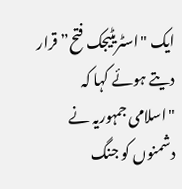ایک "اسٹریٹیجک فتح” قرار دیتے ہوئے کہا کہ
"اسلامی جمہوریہ نے دشمنوں کو جنگ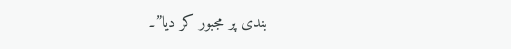بندی پر مجبور کر دیا”۔